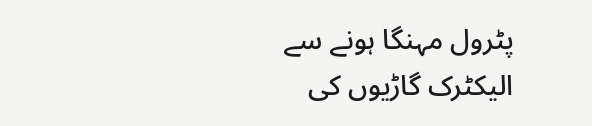پٹرول مہنگا ہونے سے الیکٹرک گاڑیوں کی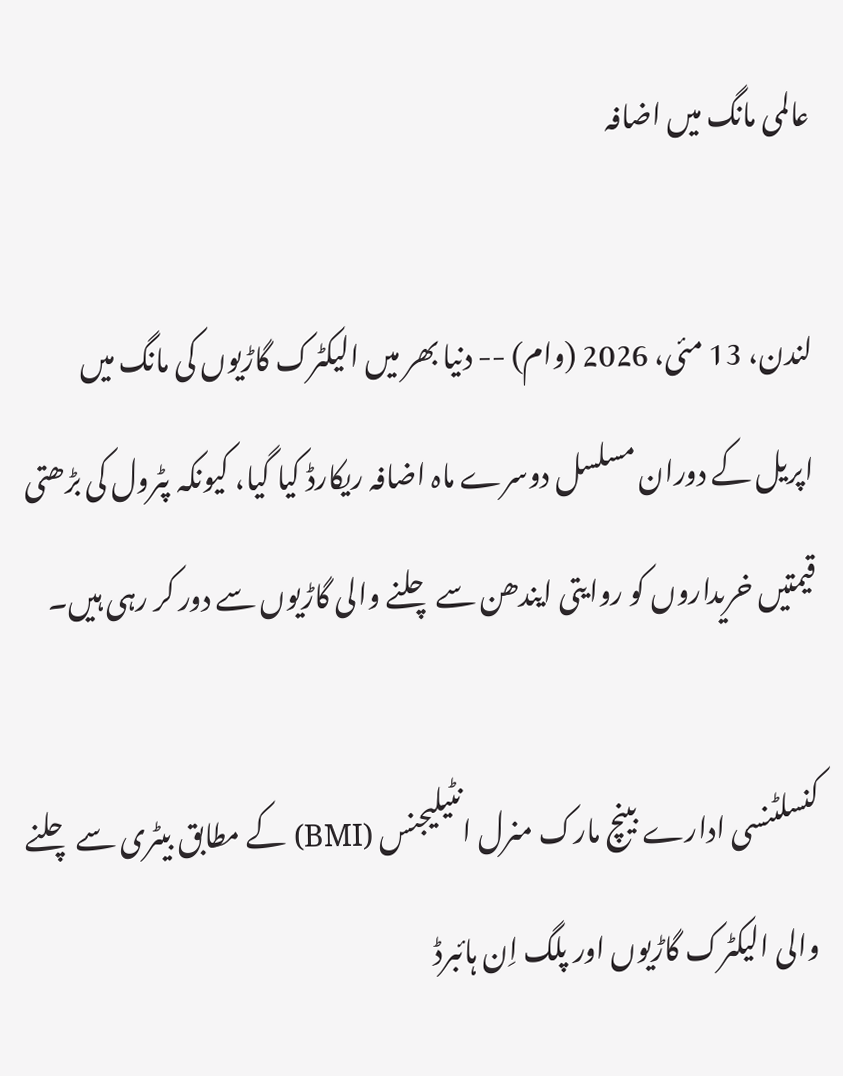عالمی مانگ میں اضافہ

لندن، 13 مئی، 2026 (وام) -- دنیا بھر میں الیکٹرک گاڑیوں کی مانگ میں اپریل کے دوران مسلسل دوسرے ماہ اضافہ ریکارڈ کیا گیا، کیونکہ پٹرول کی بڑھتی قیمتیں خریداروں کو روایتی ایندھن سے چلنے والی گاڑیوں سے دور کر رہی ہیں۔

کنسلٹنسی ادارے بینچ مارک منرل انٹیلیجنس (BMI) کے مطابق بیٹری سے چلنے والی الیکٹرک گاڑیوں اور پلگ اِن ہائبرڈ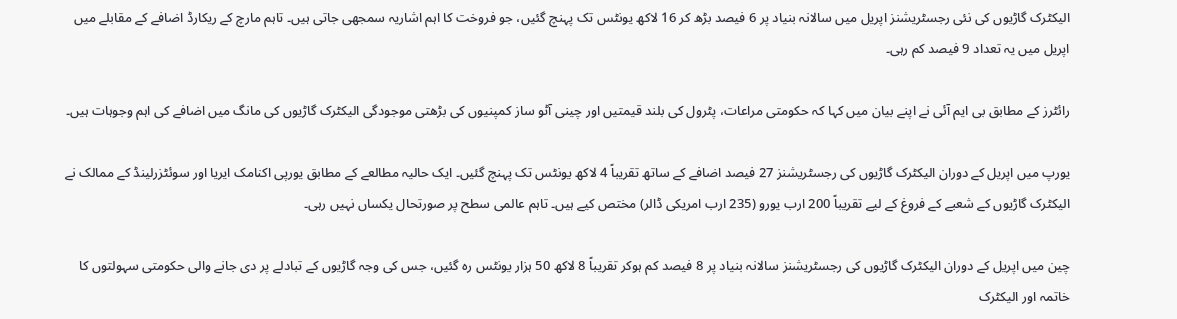الیکٹرک گاڑیوں کی نئی رجسٹریشنز اپریل میں سالانہ بنیاد پر 6 فیصد بڑھ کر 16 لاکھ یونٹس تک پہنچ گئیں، جو فروخت کا اہم اشاریہ سمجھی جاتی ہیں۔ تاہم مارچ کے ریکارڈ اضافے کے مقابلے میں اپریل میں یہ تعداد 9 فیصد کم رہی۔

رائٹرز کے مطابق بی ایم آئی نے اپنے بیان میں کہا کہ حکومتی مراعات، پٹرول کی بلند قیمتیں اور چینی آٹو ساز کمپنیوں کی بڑھتی موجودگی الیکٹرک گاڑیوں کی مانگ میں اضافے کی اہم وجوہات ہیں۔

یورپ میں اپریل کے دوران الیکٹرک گاڑیوں کی رجسٹریشنز 27 فیصد اضافے کے ساتھ تقریباً 4 لاکھ یونٹس تک پہنچ گئیں۔ ایک حالیہ مطالعے کے مطابق یورپی اکنامک ایریا اور سوئٹزرلینڈ کے ممالک نے الیکٹرک گاڑیوں کے شعبے کے فروغ کے لیے تقریباً 200 ارب یورو (235 ارب امریکی ڈالر) مختص کیے ہیں۔ تاہم عالمی سطح پر صورتحال یکساں نہیں رہی۔

چین میں اپریل کے دوران الیکٹرک گاڑیوں کی رجسٹریشنز سالانہ بنیاد پر 8 فیصد کم ہوکر تقریباً 8 لاکھ 50 ہزار یونٹس رہ گئیں، جس کی وجہ گاڑیوں کے تبادلے پر دی جانے والی حکومتی سہولتوں کا خاتمہ اور الیکٹرک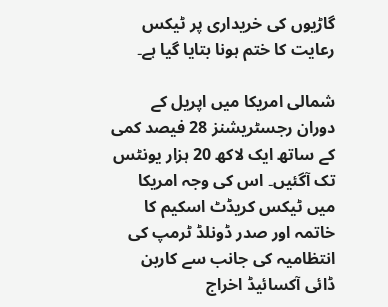گاڑیوں کی خریداری پر ٹیکس رعایت کا ختم ہونا بتایا گیا ہے۔

شمالی امریکا میں اپریل کے دوران رجسٹریشنز 28 فیصد کمی کے ساتھ ایک لاکھ 20 ہزار یونٹس تک آگئیں۔ اس کی وجہ امریکا میں ٹیکس کریڈٹ اسکیم کا خاتمہ اور صدر ڈونلڈ ٹرمپ کی انتظامیہ کی جانب سے کاربن ڈائی آکسائیڈ اخراج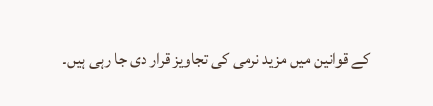کے قوانین میں مزید نرمی کی تجاویز قرار دی جا رہی ہیں۔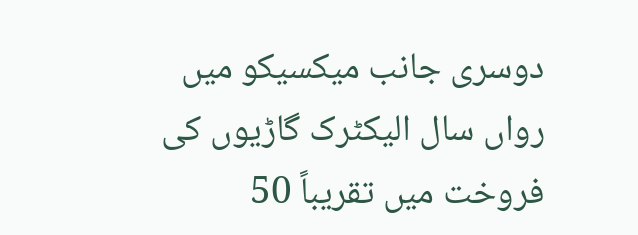دوسری جانب میکسیکو میں رواں سال الیکٹرک گاڑیوں کی فروخت میں تقریباً 50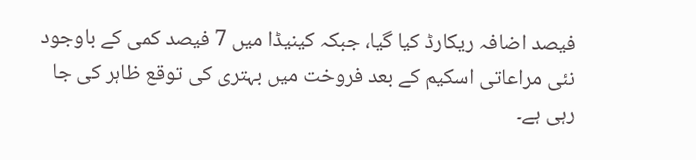فیصد اضافہ ریکارڈ کیا گیا، جبکہ کینیڈا میں 7 فیصد کمی کے باوجود نئی مراعاتی اسکیم کے بعد فروخت میں بہتری کی توقع ظاہر کی جا رہی ہے۔